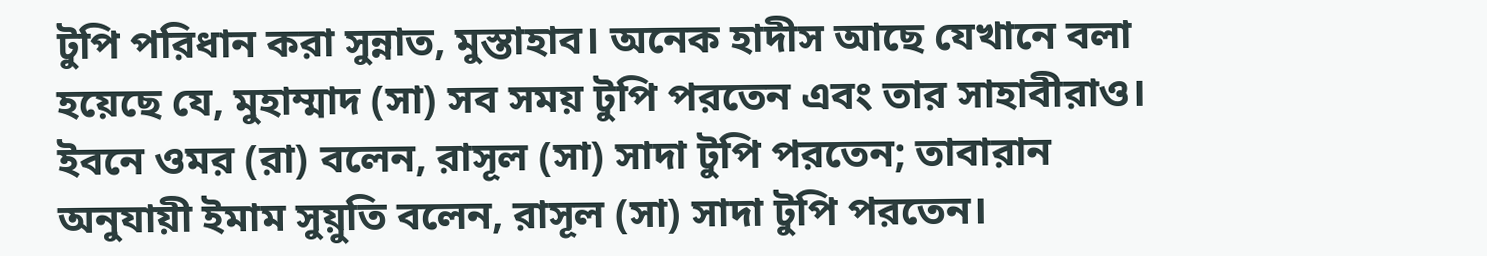টুপি পরিধান করা সুন্নাত, মুস্তাহাব। অনেক হাদীস আছে যেখানে বলা হয়েছে যে, মুহাম্মাদ (সা) সব সময় টুপি পরতেন এবং তার সাহাবীরাও।
ইবনে ওমর (রা) বলেন, রাসূল (সা) সাদা টুপি পরতেন; তাবারান অনুযায়ী ইমাম সুয়ুতি বলেন, রাসূল (সা) সাদা টুপি পরতেন।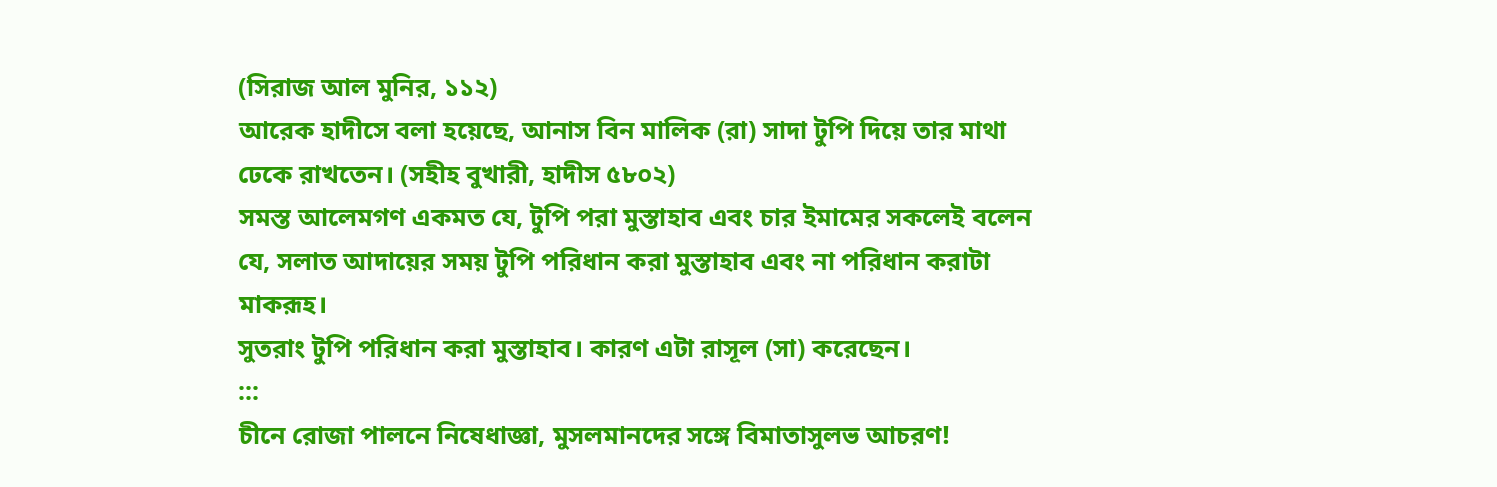(সিরাজ আল মুনির, ১১২)
আরেক হাদীসে বলা হয়েছে, আনাস বিন মালিক (রা) সাদা টুপি দিয়ে তার মাথা ঢেকে রাখতেন। (সহীহ বুখারী, হাদীস ৫৮০২)
সমস্ত আলেমগণ একমত যে, টুপি পরা মুস্তাহাব এবং চার ইমামের সকলেই বলেন যে, সলাত আদায়ের সময় টুপি পরিধান করা মুস্তাহাব এবং না পরিধান করাটা মাকরূহ।
সুতরাং টুপি পরিধান করা মুস্তাহাব। কারণ এটা রাসূল (সা) করেছেন।
:::
চীনে রোজা পালনে নিষেধাজ্ঞা, মুসলমানদের সঙ্গে বিমাতাসুলভ আচরণ!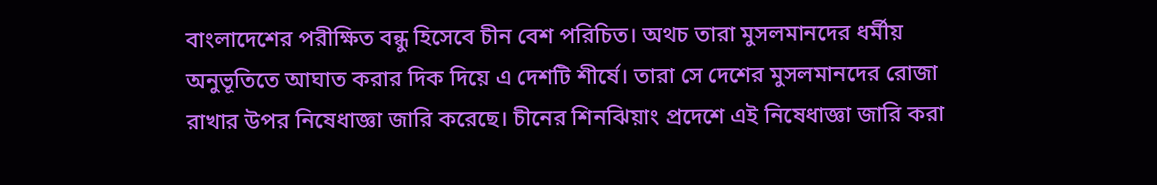বাংলাদেশের পরীক্ষিত বন্ধু হিসেবে চীন বেশ পরিচিত। অথচ তারা মুসলমানদের ধর্মীয় অনুভূতিতে আঘাত করার দিক দিয়ে এ দেশটি শীর্ষে। তারা সে দেশের মুসলমানদের রোজা রাখার উপর নিষেধাজ্ঞা জারি করেছে। চীনের শিনঝিয়াং প্রদেশে এই নিষেধাজ্ঞা জারি করা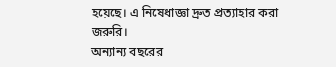হয়েছে। এ নিষেধাজ্ঞা দ্রুত প্রত্যাহার করা জরুরি।
অন্যান্য বছরের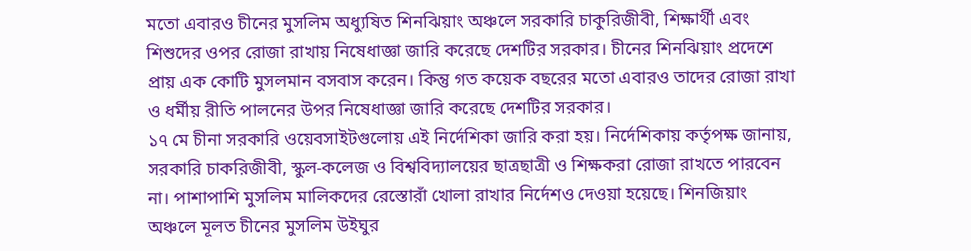মতো এবারও চীনের মুসলিম অধ্যুষিত শিনঝিয়াং অঞ্চলে সরকারি চাকুরিজীবী, শিক্ষার্থী এবং শিশুদের ওপর রোজা রাখায় নিষেধাজ্ঞা জারি করেছে দেশটির সরকার। চীনের শিনঝিয়াং প্রদেশে প্রায় এক কোটি মুসলমান বসবাস করেন। কিন্তু গত কয়েক বছরের মতো এবারও তাদের রোজা রাখা ও ধর্মীয় রীতি পালনের উপর নিষেধাজ্ঞা জারি করেছে দেশটির সরকার।
১৭ মে চীনা সরকারি ওয়েবসাইটগুলোয় এই নির্দেশিকা জারি করা হয়। নির্দেশিকায় কর্তৃপক্ষ জানায়, সরকারি চাকরিজীবী, স্কুল-কলেজ ও বিশ্ববিদ্যালয়ের ছাত্রছাত্রী ও শিক্ষকরা রোজা রাখতে পারবেন না। পাশাপাশি মুসলিম মালিকদের রেস্তোরাঁ খোলা রাখার নির্দেশও দেওয়া হয়েছে। শিনজিয়াং অঞ্চলে মূলত চীনের মুসলিম উইঘুর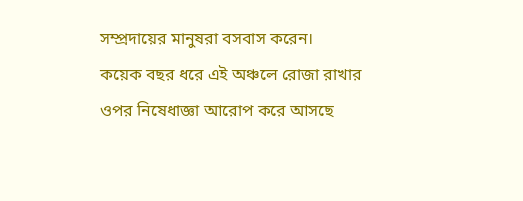সম্প্রদায়ের মানুষরা বসবাস করেন।
কয়েক বছর ধরে এই অঞ্চলে রোজা রাখার ওপর নিষেধাজ্ঞা আরোপ করে আসছে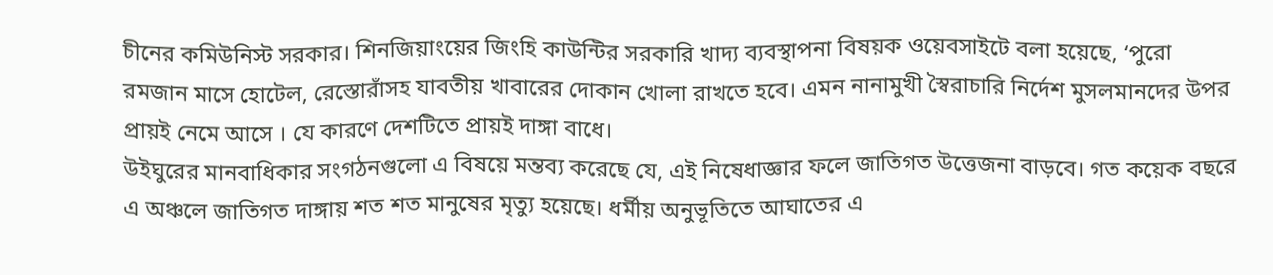চীনের কমিউনিস্ট সরকার। শিনজিয়াংয়ের জিংহি কাউন্টির সরকারি খাদ্য ব্যবস্থাপনা বিষয়ক ওয়েবসাইটে বলা হয়েছে, ‘পুরো রমজান মাসে হোটেল, রেস্তোরাঁসহ যাবতীয় খাবারের দোকান খোলা রাখতে হবে। এমন নানামুখী স্বৈরাচারি নির্দেশ মুসলমানদের উপর প্রায়ই নেমে আসে । যে কারণে দেশটিতে প্রায়ই দাঙ্গা বাধে।
উইঘুরের মানবাধিকার সংগঠনগুলো এ বিষয়ে মন্তব্য করেছে যে, এই নিষেধাজ্ঞার ফলে জাতিগত উত্তেজনা বাড়বে। গত কয়েক বছরে এ অঞ্চলে জাতিগত দাঙ্গায় শত শত মানুষের মৃত্যু হয়েছে। ধর্মীয় অনুভূতিতে আঘাতের এ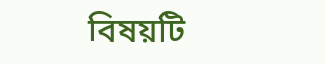বিষয়টি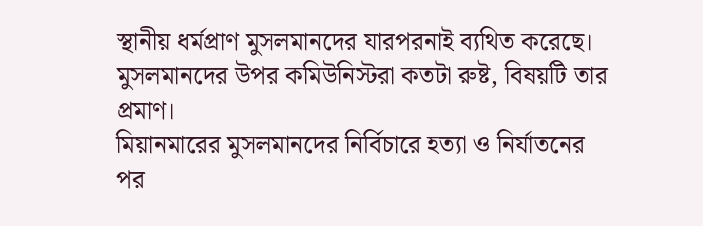স্থানীয় ধর্মপ্রাণ মুসলমানদের যারপরনাই ব্যথিত করেছে। মুসলমানদের উপর কমিউনিস্টরা কতটা রুষ্ট, বিষয়টি তার প্রমাণ।
মিয়ানমারের মুসলমানদের নির্বিচারে হত্যা ও নির্যাতনের পর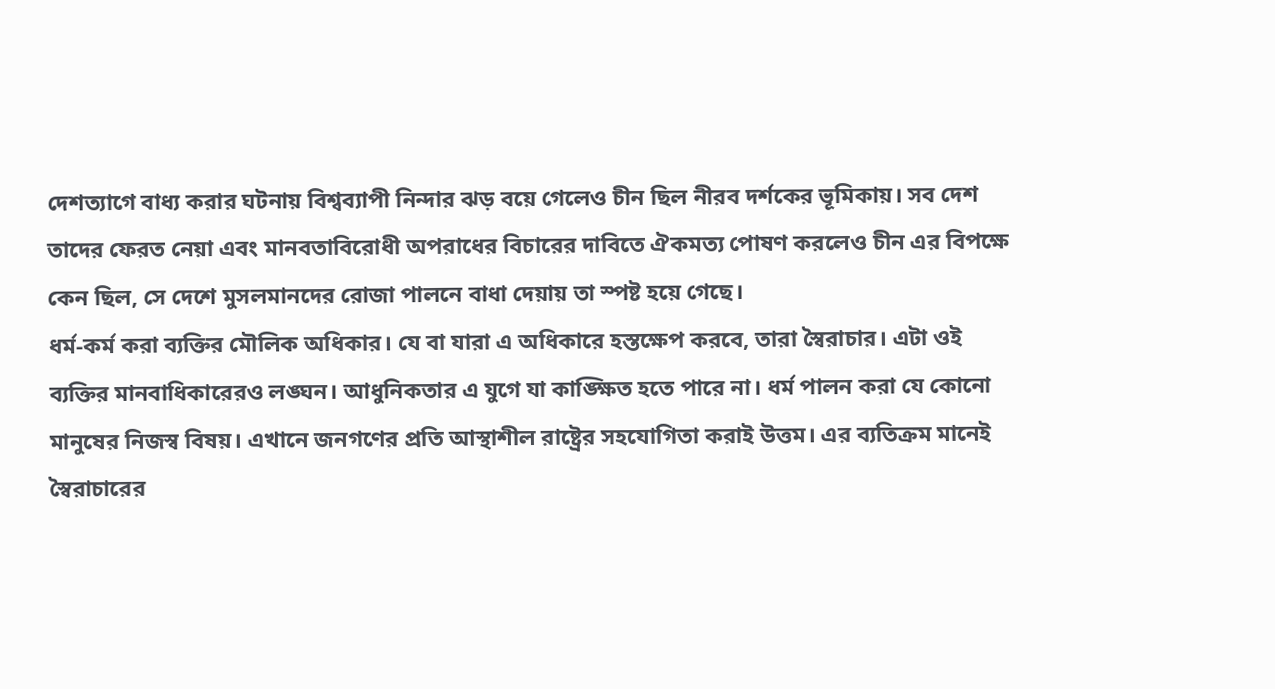দেশত্যাগে বাধ্য করার ঘটনায় বিশ্বব্যাপী নিন্দার ঝড় বয়ে গেলেও চীন ছিল নীরব দর্শকের ভূমিকায়। সব দেশ তাদের ফেরত নেয়া এবং মানবতাবিরোধী অপরাধের বিচারের দাবিতে ঐকমত্য পোষণ করলেও চীন এর বিপক্ষে কেন ছিল, সে দেশে মুসলমানদের রোজা পালনে বাধা দেয়ায় তা স্পষ্ট হয়ে গেছে।
ধর্ম-কর্ম করা ব্যক্তির মৌলিক অধিকার। যে বা যারা এ অধিকারে হস্তক্ষেপ করবে, তারা স্বৈরাচার। এটা ওই ব্যক্তির মানবাধিকারেরও লঙ্ঘন। আধুনিকতার এ যুগে যা কাঙ্ক্ষিত হতে পারে না। ধর্ম পালন করা যে কোনো মানুষের নিজস্ব বিষয়। এখানে জনগণের প্রতি আস্থাশীল রাষ্ট্রের সহযোগিতা করাই উত্তম। এর ব্যতিক্রম মানেই স্বৈরাচারের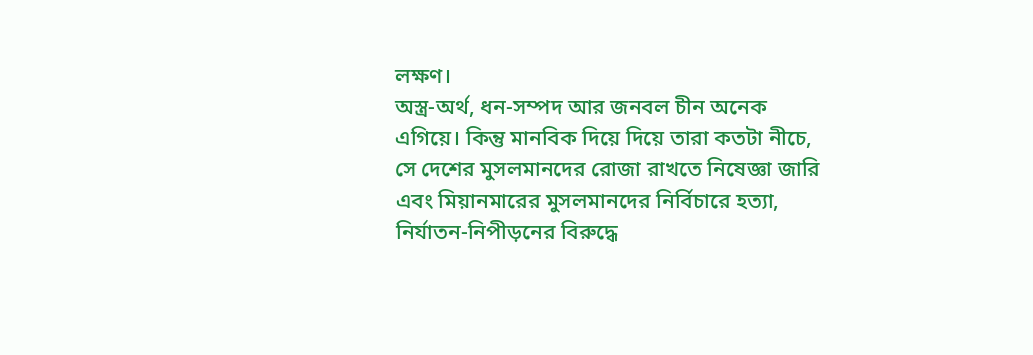লক্ষণ।
অস্ত্র-অর্থ, ধন-সম্পদ আর জনবল চীন অনেক এগিয়ে। কিন্তু মানবিক দিয়ে দিয়ে তারা কতটা নীচে, সে দেশের মুসলমানদের রোজা রাখতে নিষেজ্ঞা জারি এবং মিয়ানমারের মুসলমানদের নির্বিচারে হত্যা, নির্যাতন-নিপীড়নের বিরুদ্ধে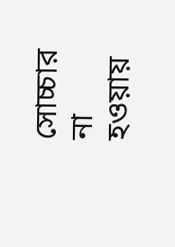সোচ্চার না হওয়ায়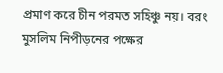প্রমাণ করে চীন পরমত সহিঞ্চু নয়। বরং মুসলিম নিপীড়নের পক্ষের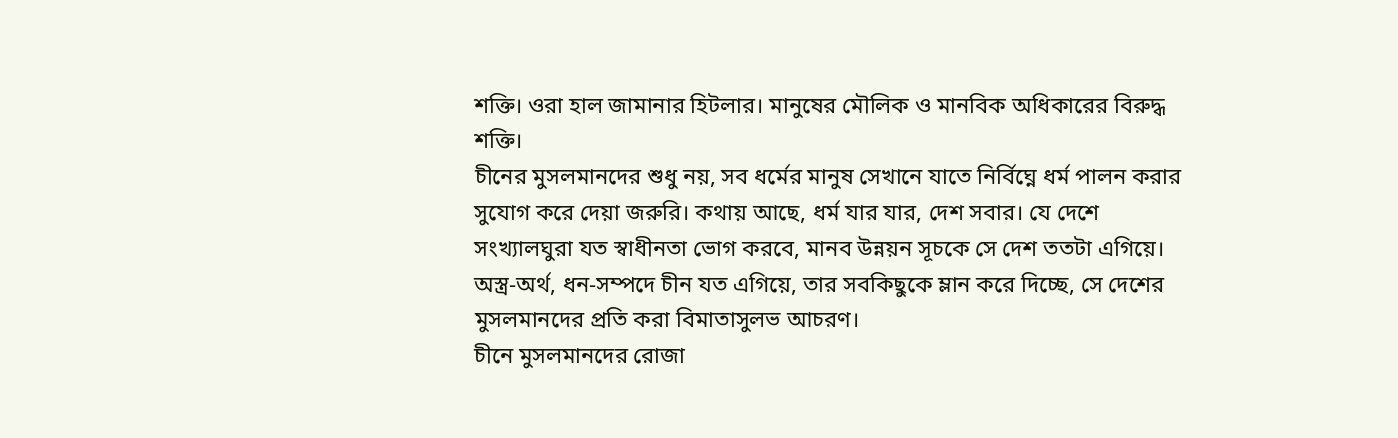শক্তি। ওরা হাল জামানার হিটলার। মানুষের মৌলিক ও মানবিক অধিকারের বিরুদ্ধ শক্তি।
চীনের মুসলমানদের শুধু নয়, সব ধর্মের মানুষ সেখানে যাতে নির্বিঘ্নে ধর্ম পালন করার সুযোগ করে দেয়া জরুরি। কথায় আছে, ধর্ম যার যার, দেশ সবার। যে দেশে সংখ্যালঘুরা যত স্বাধীনতা ভোগ করবে, মানব উন্নয়ন সূচকে সে দেশ ততটা এগিয়ে। অস্ত্র-অর্থ, ধন-সম্পদে চীন যত এগিয়ে, তার সবকিছুকে ম্লান করে দিচ্ছে, সে দেশের মুসলমানদের প্রতি করা বিমাতাসুলভ আচরণ।
চীনে মুসলমানদের রোজা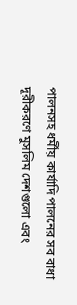পালনসহ ধর্মীয় কার্যাদি পালনের সব বাধা দূরীকরণে মুসলিম দেশগুলো এবং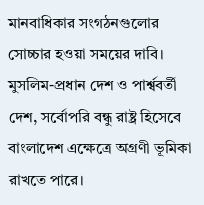মানবাধিকার সংগঠনগুলোর সোচ্চার হওয়া সময়ের দাবি। মুসলিম-প্রধান দেশ ও পার্শ্ববর্তী দেশ, সর্বোপরি বন্ধু রাষ্ট্র হিসেবে বাংলাদেশ এক্ষেত্রে অগ্রণী ভূমিকা রাখতে পারে।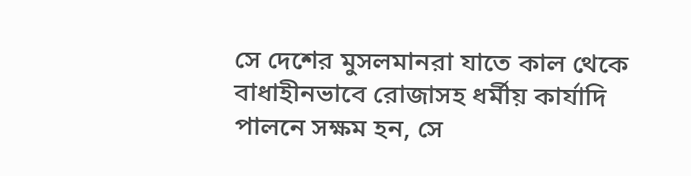সে দেশের মুসলমানরা যাতে কাল থেকে বাধাহীনভাবে রোজাসহ ধর্মীয় কার্যাদি পালনে সক্ষম হন, সে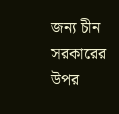জন্য চীন সরকারের উপর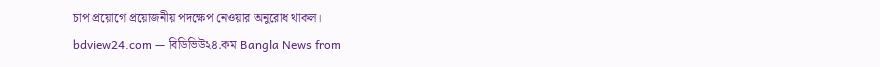চাপ প্রয়োগে প্রয়োজনীয় পদক্ষেপ নেওয়ার অনুরোধ থাকল।
bdview24.com — বিডিভিউ২৪.কম Bangla News from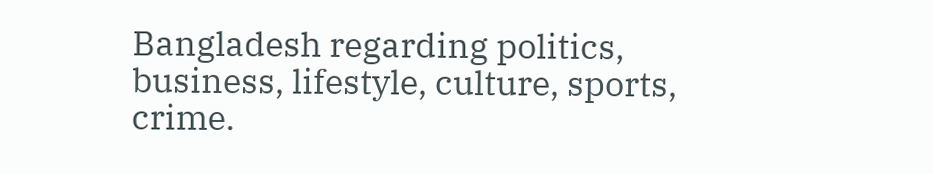Bangladesh regarding politics, business, lifestyle, culture, sports, crime.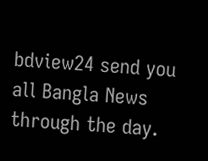bdview24 send you all Bangla News through the day.